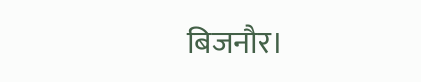बिजनौर।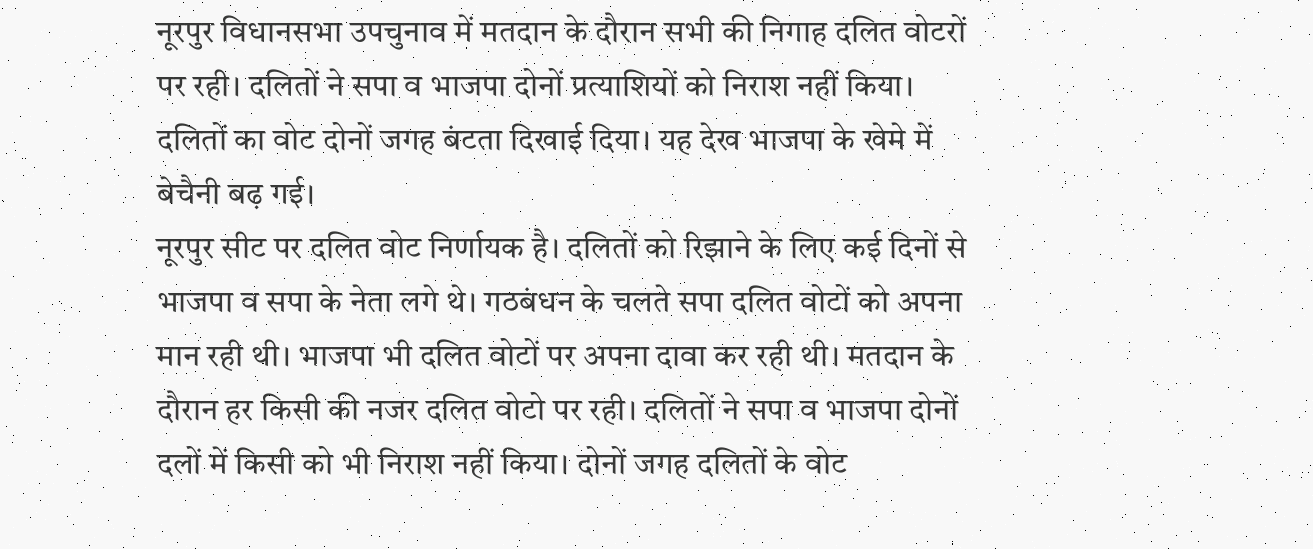नूरपुर विधानसभा उपचुनाव में मतदान के दौरान सभी की निगाह दलित वोटरों पर रही। दलितों ने सपा व भाजपा दोनों प्रत्याशियों को निराश नहीं किया। दलितों का वोट दोनों जगह बंटता दिखाई दिया। यह देख भाजपा के खेमे में बेचैनी बढ़ गई।
नूरपुर सीट पर दलित वोट निर्णायक है। दलितों को रिझाने के लिए कई दिनों से भाजपा व सपा के नेता लगे थे। गठबंधन के चलते सपा दलित वोटों को अपना मान रही थी। भाजपा भी दलित वोटों पर अपना दावा कर रही थी। मतदान के दौरान हर किसी की नजर दलित वोटो पर रही। दलितों ने सपा व भाजपा दोनों दलों में किसी को भी निराश नहीं किया। दोनों जगह दलितों के वोट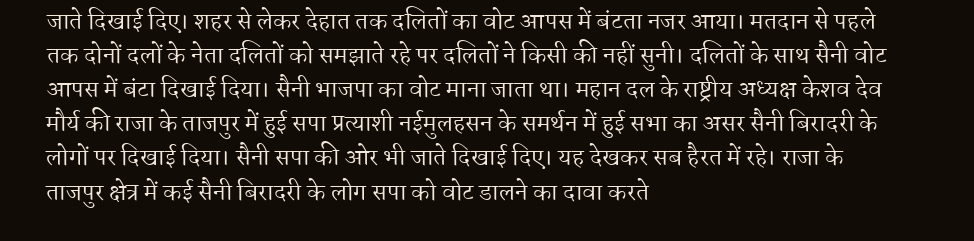जाते दिखाई दिए। शहर से लेकर देहात तक दलितों का वोट आपस में बंटता नजर आया। मतदान से पहले तक दोनों दलों के नेता दलितों को समझाते रहे पर दलितों ने किसी की नहीं सुनी। दलितों के साथ सैनी वोट आपस में बंटा दिखाई दिया। सैनी भाजपा का वोट माना जाता था। महान दल के राष्ट्रीय अध्यक्ष केशव देव मौर्य की राजा के ताजपुर में हुई सपा प्रत्याशी नईमुलहसन के समर्थन में हुई सभा का असर सैनी बिरादरी के लोगों पर दिखाई दिया। सैनी सपा की ओर भी जाते दिखाई दिए। यह देखकर सब हैरत में रहे। राजा के ताजपुर क्षेत्र में कई सैनी बिरादरी के लोग सपा को वोट डालने का दावा करते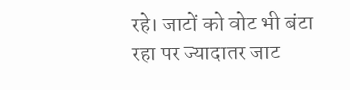रहे। जाटों को वोट भी बंटा रहा पर ज्यादातर जाट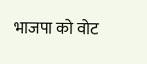भाजपा को वोट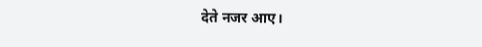देते नजर आए।